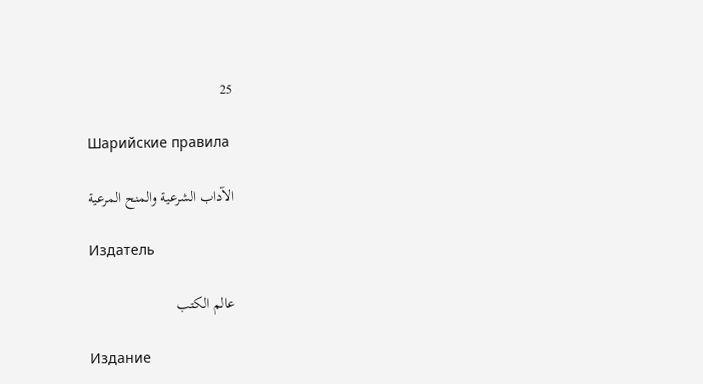25

Шарийские правила

الآداب الشرعية والمنح المرعية

Издатель

عالم الكتب

Издание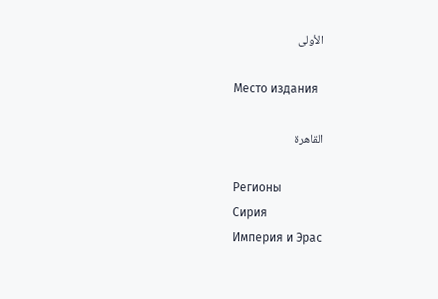الأولى

Место издания

القاهرة

Регионы
Сирия
Империя и Эрас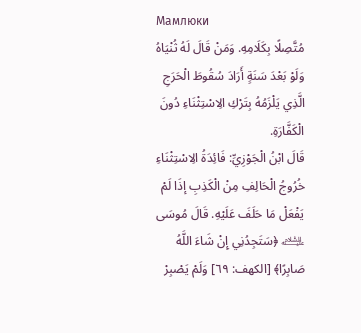Мамлюки
مُتَّصِلًا بِكَلَامِهِ. وَمَنْ قَالَ لَهُ ثُنْيَاهُ وَلَوْ بَعْدَ سَنَةٍ أَرَادَ سُقُوطَ الْحَرَجِ الَّذِي يَلْزَمُهُ بِتَرْكِ الِاسْتِثْنَاءِ دُونَ الْكَفَّارَةِ.
قَالَ ابْنُ الْجَوْزِيِّ: فَائِدَةُ الِاسْتِثْنَاءِ خُرُوجُ الْحَالِفِ مِنْ الْكَذِبِ إذَا لَمْ يَفْعَلْ مَا حَلَفَ عَلَيْهِ. قَالَ مُوسَى ﵇ ﴿سَتَجِدُنِي إِنْ شَاءَ اللَّهُ صَابِرًا﴾ [الكهف: ٦٩] وَلَمْ يَصْبِرْ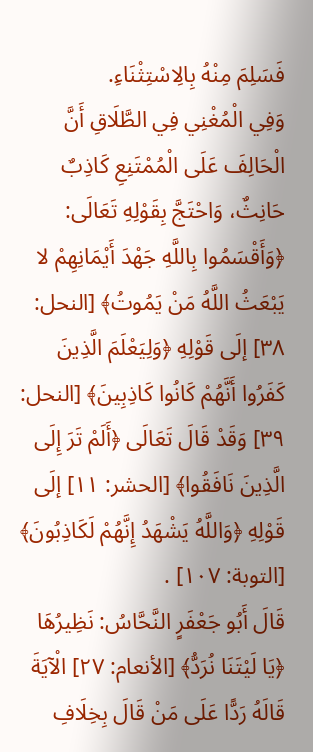فَسَلِمَ مِنْهُ بِالِاسْتِثْنَاءِ.
وَفِي الْمُغْنِي فِي الطَّلَاقِ أَنَّ الْحَالِفَ عَلَى الْمُمْتَنِعِ كَاذِبٌ حَانِثٌ، وَاحْتَجَّ بِقَوْلِهِ تَعَالَى: ﴿وَأَقْسَمُوا بِاللَّهِ جَهْدَ أَيْمَانِهِمْ لا يَبْعَثُ اللَّهُ مَنْ يَمُوتُ﴾ [النحل: ٣٨] إلَى قَوْلِهِ ﴿وَلِيَعْلَمَ الَّذِينَ كَفَرُوا أَنَّهُمْ كَانُوا كَاذِبِينَ﴾ [النحل: ٣٩] وَقَدْ قَالَ تَعَالَى ﴿أَلَمْ تَرَ إِلَى الَّذِينَ نَافَقُوا﴾ [الحشر: ١١] إلَى قَوْلِهِ ﴿وَاللَّهُ يَشْهَدُ إِنَّهُمْ لَكَاذِبُونَ﴾ [التوبة: ١٠٧] .
قَالَ أَبُو جَعْفَرٍ النَّحَّاسُ: نَظِيرُهَا ﴿يَا لَيْتَنَا نُرَدُّ﴾ [الأنعام: ٢٧] الْآيَةَ قَالَهُ رَدًّا عَلَى مَنْ قَالَ بِخِلَافِ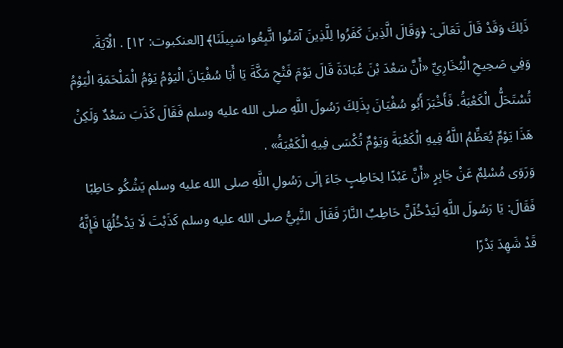ذَلِكَ وَقَدْ قَالَ تَعَالَى: ﴿وَقَالَ الَّذِينَ كَفَرُوا لِلَّذِينَ آمَنُوا اتَّبِعُوا سَبِيلَنَا﴾ [العنكبوت: ١٢] . الْآيَةَ.
وَفِي صَحِيحِ الْبُخَارِيِّ «أَنَّ سَعْدَ بْنَ عُبَادَةَ قَالَ يَوْمَ فَتْحِ مَكَّةَ يَا أَبَا سُفْيَانَ الْيَوْمُ يَوْمُ الْمَلْحَمَةِ الْيَوْمُ تُسْتَحَلُّ الْكَعْبَةُ. فَأَخْبَرَ أَبُو سُفْيَانَ بِذَلِكَ رَسُولَ اللَّهِ صلى الله عليه وسلم فَقَالَ كَذَبَ سَعْدٌ وَلَكِنْ هَذَا يَوْمٌ يُعَظِّمُ اللَّهُ فِيهِ الْكَعْبَةَ وَيَوْمٌ تُكْسَى فِيهِ الْكَعْبَةُ» .
وَرَوَى مُسْلِمٌ عَنْ جَابِرٍ «أَنَّ عَبْدًا لِحَاطِبٍ جَاءَ إلَى رَسُولِ اللَّهِ صلى الله عليه وسلم يَشْكُو حَاطِبًا فَقَالَ: يَا رَسُولَ اللَّهِ لَيَدْخُلَنَّ حَاطِبٌ النَّارَ فَقَالَ النَّبِيُّ صلى الله عليه وسلم كَذَبْتَ لَا يَدْخُلُهَا فَإِنَّهُ قَدْ شَهِدَ بَدْرًا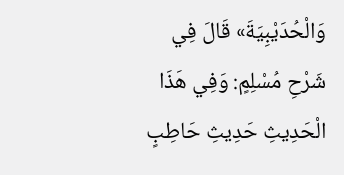وَالْحُدَيْبِيَةَ» قَالَ فِي شَرْحِ مُسْلِمٍ: وَفِي هَذَا الْحَدِيثِ حَدِيثِ حَاطِبٍ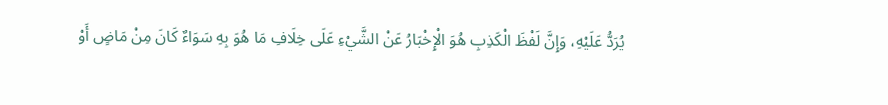يُرَدُّ عَلَيْهِ، وَإِنَّ لَفْظَ الْكَذِبِ هُوَ الْإِخْبَارُ عَنْ الشَّيْءِ عَلَى خِلَافِ مَا هُوَ بِهِ سَوَاءٌ كَانَ مِنْ مَاضٍ أَوْ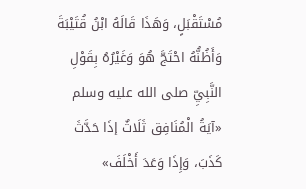مُسْتَقْبَلٍ، وَهَذَا قَالَهُ ابْنُ قُتَيْبَةَ وَأَظُنُّهُ احْتَجَّ هُوَ وَغَيْرُهُ بِقَوْلِ النَّبِيِّ صلى الله عليه وسلم «آيَةُ الْمُنَافِق ثَلَاثٌ إذَا حَدَّثَ كَذَبَ، وَإِذَا وَعَدَ أَخْلَفَ»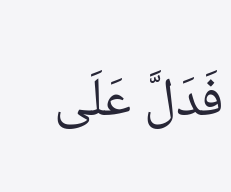فَدَلَّ عَلَى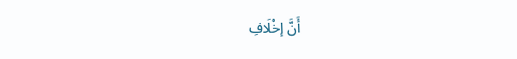أَنَّ إخْلَافِ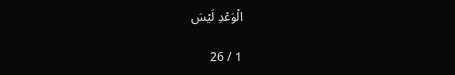الْوَعْدِ لَيْسَ

1 / 26